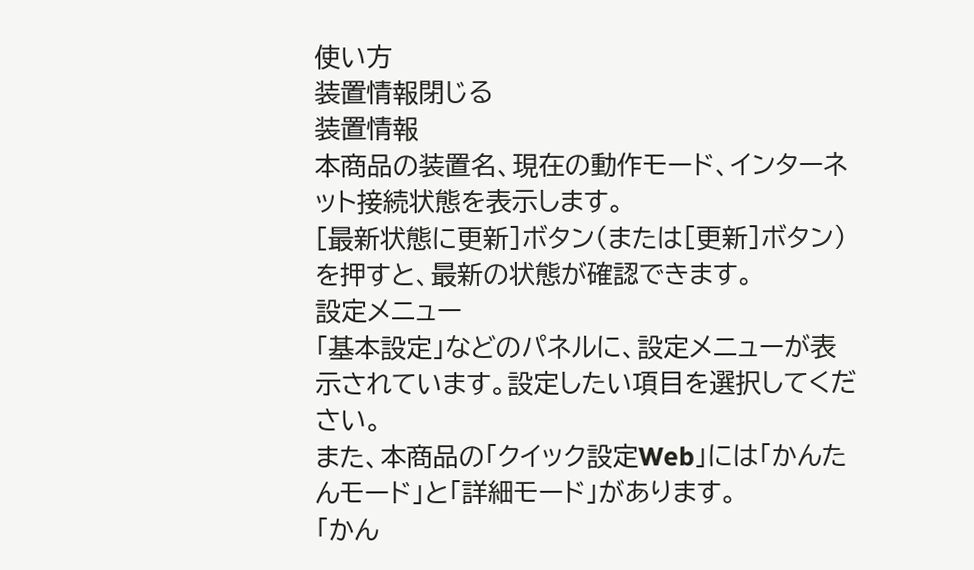使い方
装置情報閉じる
装置情報
本商品の装置名、現在の動作モード、インターネット接続状態を表示します。
[最新状態に更新]ボタン(または[更新]ボタン)を押すと、最新の状態が確認できます。
設定メニュー
「基本設定」などのパネルに、設定メニューが表示されています。設定したい項目を選択してください。
また、本商品の「クイック設定Web」には「かんたんモード」と「詳細モード」があります。
「かん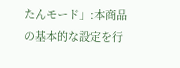たんモード」:本商品の基本的な設定を行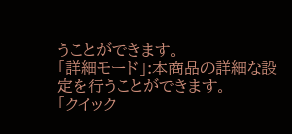うことができます。
「詳細モード」:本商品の詳細な設定を行うことができます。
「クイック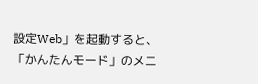設定Web」を起動すると、「かんたんモード」のメニ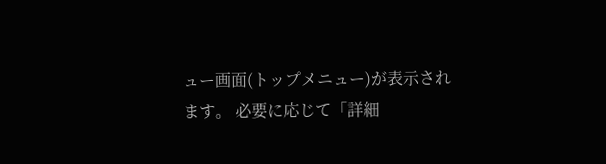ュー画面(トップメニュー)が表示されます。 必要に応じて「詳細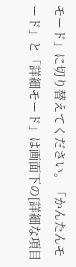モード」に切り替えてください。「かんたんモード」と「詳細モード」は画面下の[詳細な項目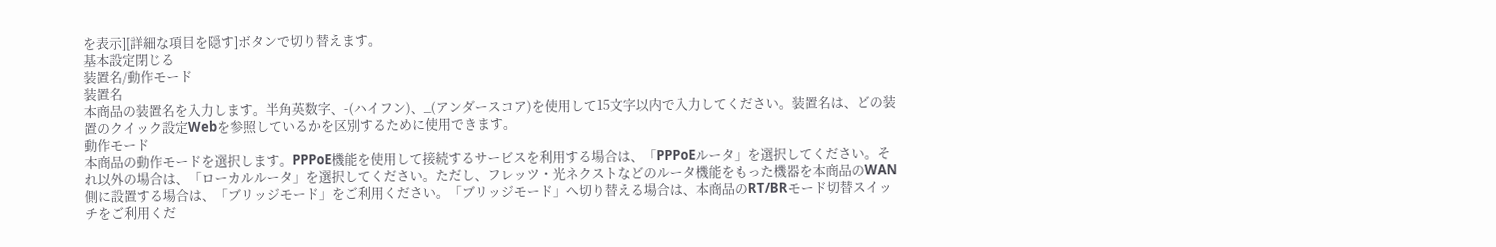を表示][詳細な項目を隠す]ボタンで切り替えます。
基本設定閉じる
装置名/動作モード
装置名
本商品の装置名を入力します。半角英数字、-(ハイフン)、_(アンダースコア)を使用して15文字以内で入力してください。装置名は、どの装置のクイック設定Webを参照しているかを区別するために使用できます。
動作モード
本商品の動作モードを選択します。PPPoE機能を使用して接続するサービスを利用する場合は、「PPPoEルータ」を選択してください。それ以外の場合は、「ローカルルータ」を選択してください。ただし、フレッツ・光ネクストなどのルータ機能をもった機器を本商品のWAN側に設置する場合は、「ブリッジモード」をご利用ください。「ブリッジモード」へ切り替える場合は、本商品のRT/BRモード切替スイッチをご利用くだ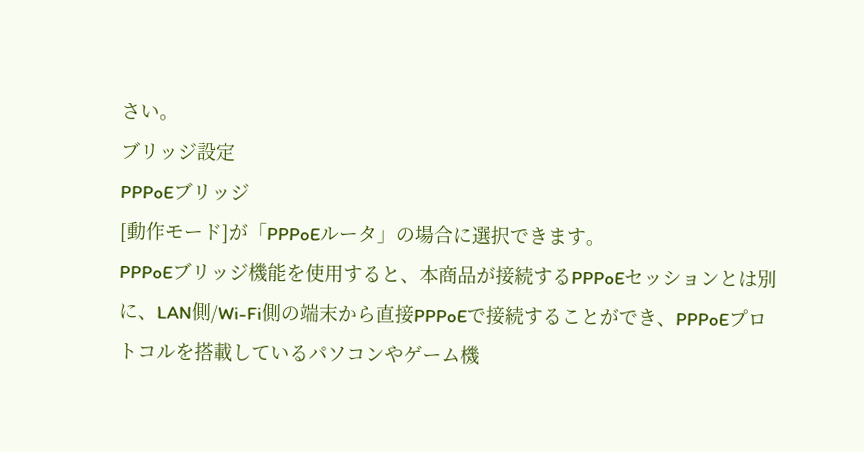さい。
ブリッジ設定
PPPoEブリッジ
[動作モード]が「PPPoEルータ」の場合に選択できます。
PPPoEブリッジ機能を使用すると、本商品が接続するPPPoEセッションとは別に、LAN側/Wi-Fi側の端末から直接PPPoEで接続することができ、PPPoEプロトコルを搭載しているパソコンやゲーム機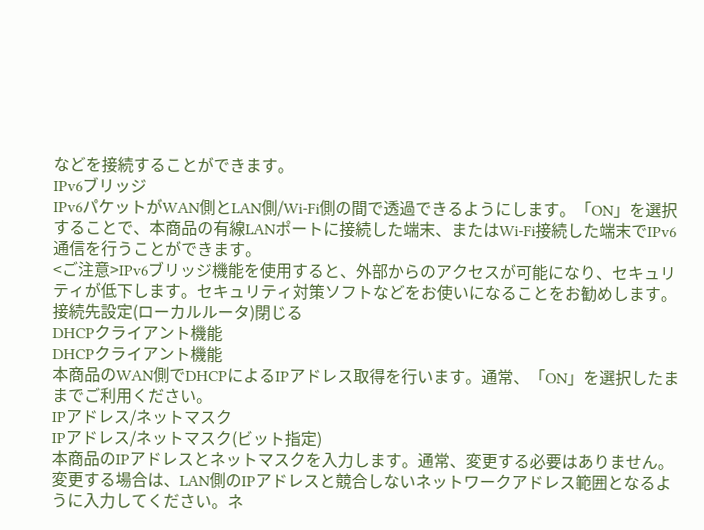などを接続することができます。
IPv6ブリッジ
IPv6パケットがWAN側とLAN側/Wi-Fi側の間で透過できるようにします。「ON」を選択することで、本商品の有線LANポートに接続した端末、またはWi-Fi接続した端末でIPv6通信を行うことができます。
<ご注意>IPv6ブリッジ機能を使用すると、外部からのアクセスが可能になり、セキュリティが低下します。セキュリティ対策ソフトなどをお使いになることをお勧めします。
接続先設定(ローカルルータ)閉じる
DHCPクライアント機能
DHCPクライアント機能
本商品のWAN側でDHCPによるIPアドレス取得を行います。通常、「ON」を選択したままでご利用ください。
IPアドレス/ネットマスク
IPアドレス/ネットマスク(ビット指定)
本商品のIPアドレスとネットマスクを入力します。通常、変更する必要はありません。変更する場合は、LAN側のIPアドレスと競合しないネットワークアドレス範囲となるように入力してください。ネ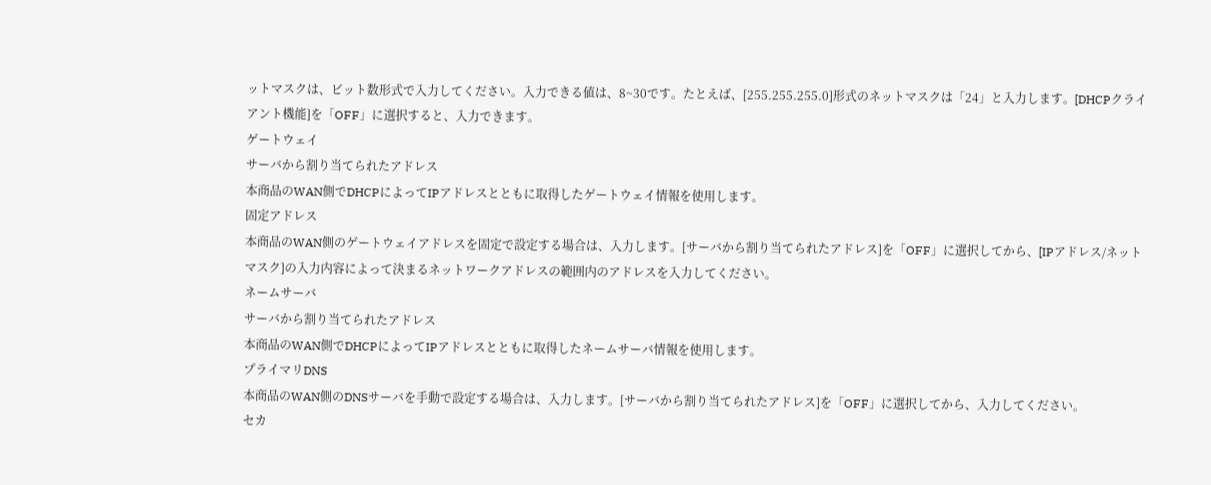ットマスクは、ビット数形式で入力してください。入力できる値は、8~30です。たとえば、[255.255.255.0]形式のネットマスクは「24」と入力します。[DHCPクライアント機能]を「OFF」に選択すると、入力できます。
ゲートウェイ
サーバから割り当てられたアドレス
本商品のWAN側でDHCPによってIPアドレスとともに取得したゲートウェイ情報を使用します。
固定アドレス
本商品のWAN側のゲートウェイアドレスを固定で設定する場合は、入力します。[サーバから割り当てられたアドレス]を「OFF」に選択してから、[IPアドレス/ネットマスク]の入力内容によって決まるネットワークアドレスの範囲内のアドレスを入力してください。
ネームサーバ
サーバから割り当てられたアドレス
本商品のWAN側でDHCPによってIPアドレスとともに取得したネームサーバ情報を使用します。
プライマリDNS
本商品のWAN側のDNSサーバを手動で設定する場合は、入力します。[サーバから割り当てられたアドレス]を「OFF」に選択してから、入力してください。
セカ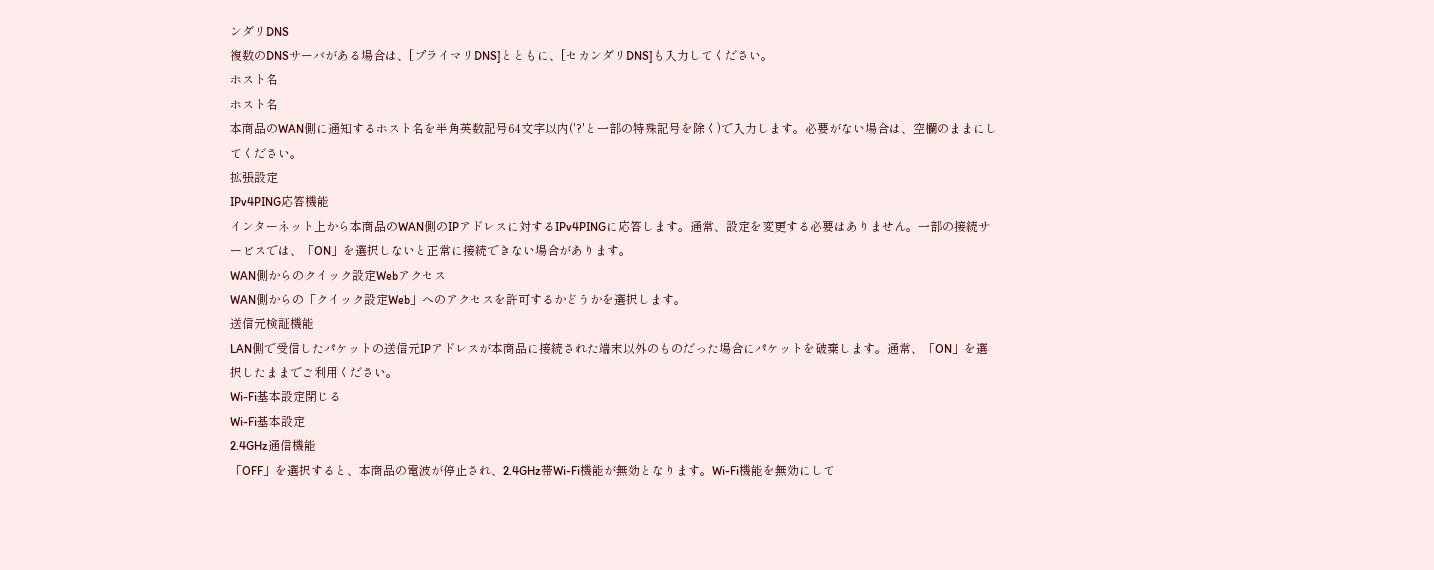ンダリDNS
複数のDNSサーバがある場合は、[プライマリDNS]とともに、[セカンダリDNS]も入力してください。
ホスト名
ホスト名
本商品のWAN側に通知するホスト名を半角英数記号64文字以内('?'と一部の特殊記号を除く)で入力します。必要がない場合は、空欄のままにしてください。
拡張設定
IPv4PING応答機能
インターネット上から本商品のWAN側のIPアドレスに対するIPv4PINGに応答します。通常、設定を変更する必要はありません。一部の接続サービスでは、「ON」を選択しないと正常に接続できない場合があります。
WAN側からのクイック設定Webアクセス
WAN側からの「クイック設定Web」へのアクセスを許可するかどうかを選択します。
送信元検証機能
LAN側で受信したパケットの送信元IPアドレスが本商品に接続された端末以外のものだった場合にパケットを破棄します。通常、「ON」を選択したままでご利用ください。
Wi-Fi基本設定閉じる
Wi-Fi基本設定
2.4GHz通信機能
「OFF」を選択すると、本商品の電波が停止され、2.4GHz帯Wi-Fi機能が無効となります。Wi-Fi機能を無効にして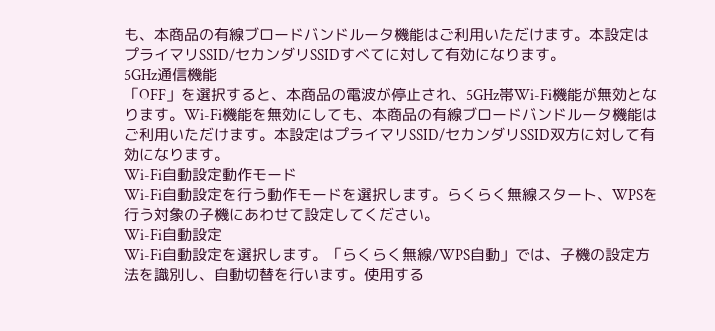も、本商品の有線ブロードバンドルータ機能はご利用いただけます。本設定はプライマリSSID/セカンダリSSIDすべてに対して有効になります。
5GHz通信機能
「OFF」を選択すると、本商品の電波が停止され、5GHz帯Wi-Fi機能が無効となります。Wi-Fi機能を無効にしても、本商品の有線ブロードバンドルータ機能はご利用いただけます。本設定はプライマリSSID/セカンダリSSID双方に対して有効になります。
Wi-Fi自動設定動作モード
Wi-Fi自動設定を行う動作モードを選択します。らくらく無線スタート、WPSを行う対象の子機にあわせて設定してください。
Wi-Fi自動設定
Wi-Fi自動設定を選択します。「らくらく無線/WPS自動」では、子機の設定方法を識別し、自動切替を行います。使用する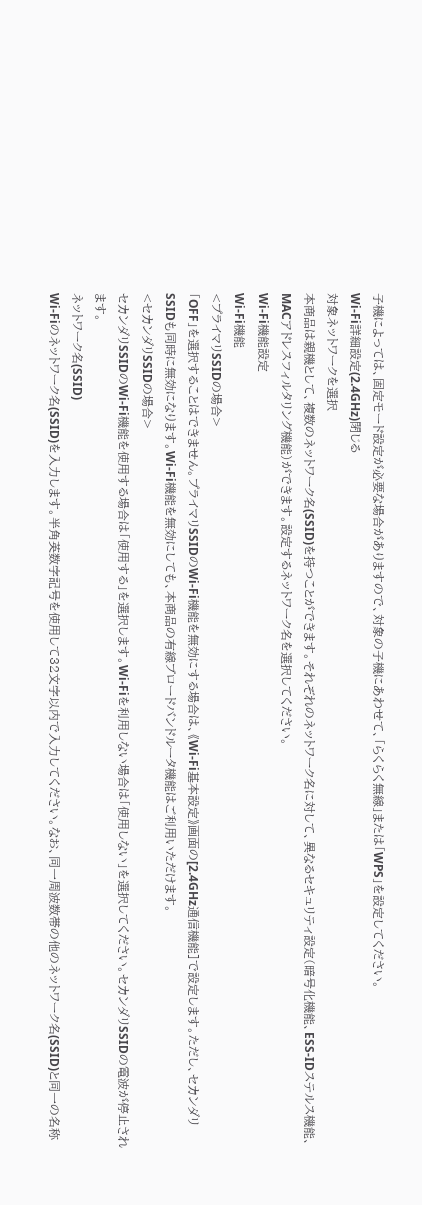子機によっては、固定モード設定が必要な場合がありますので、対象の子機にあわせて、「らくらく無線」または「WPS」を設定してください。
Wi-Fi詳細設定(2.4GHz)閉じる
対象ネットワークを選択
本商品は親機として、複数のネットワーク名(SSID)を持つことができます。それぞれのネットワーク名に対して、異なるセキュリティ設定(暗号化機能、ESS-IDステルス機能、MACアドレスフィルタリング機能)ができます。設定するネットワーク名を選択してください。
Wi-Fi機能設定
Wi-Fi機能
<プライマリSSIDの場合>
「OFF」を選択することはできません。プライマリSSIDのWi-Fi機能を無効にする場合は、《Wi-Fi基本設定》画面の[2.4GHz通信機能]で設定します。ただし、セカンダリSSIDも同時に無効になります。Wi-Fi機能を無効にしても、本商品の有線ブロードバンドルータ機能はご利用いただけます。
<セカンダリSSIDの場合>
セカンダリSSIDのWi-Fi機能を使用する場合は「使用する」を選択します。Wi-Fiを利用しない場合は「使用しない」を選択してください。セカンダリSSIDの電波が停止されます。
ネットワーク名(SSID)
Wi-Fiのネットワーク名(SSID)を入力します。半角英数字記号を使用して32文字以内で入力してください。なお、同一周波数帯の他のネットワーク名(SSID)と同一の名称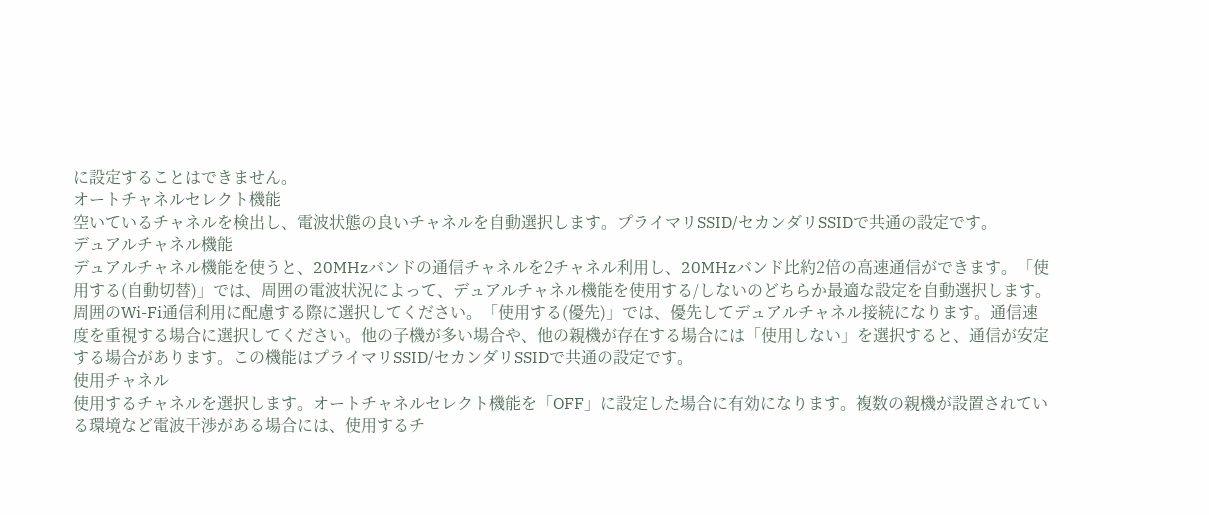に設定することはできません。
オートチャネルセレクト機能
空いているチャネルを検出し、電波状態の良いチャネルを自動選択します。プライマリSSID/セカンダリSSIDで共通の設定です。
デュアルチャネル機能
デュアルチャネル機能を使うと、20MHzバンドの通信チャネルを2チャネル利用し、20MHzバンド比約2倍の高速通信ができます。「使用する(自動切替)」では、周囲の電波状況によって、デュアルチャネル機能を使用する/しないのどちらか最適な設定を自動選択します。周囲のWi-Fi通信利用に配慮する際に選択してください。「使用する(優先)」では、優先してデュアルチャネル接続になります。通信速度を重視する場合に選択してください。他の子機が多い場合や、他の親機が存在する場合には「使用しない」を選択すると、通信が安定する場合があります。この機能はプライマリSSID/セカンダリSSIDで共通の設定です。
使用チャネル
使用するチャネルを選択します。オートチャネルセレクト機能を「OFF」に設定した場合に有効になります。複数の親機が設置されている環境など電波干渉がある場合には、使用するチ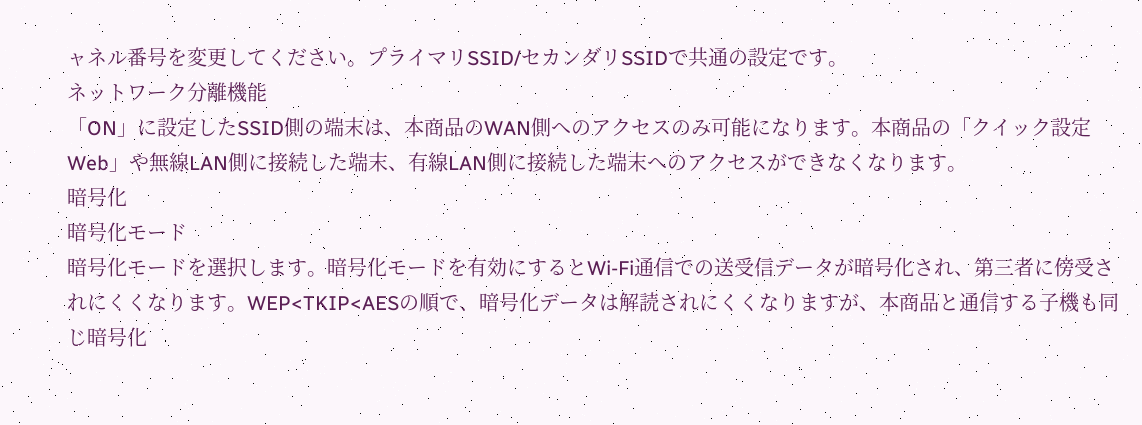ャネル番号を変更してください。プライマリSSID/セカンダリSSIDで共通の設定です。
ネットワーク分離機能
「ON」に設定したSSID側の端末は、本商品のWAN側へのアクセスのみ可能になります。本商品の「クイック設定Web」や無線LAN側に接続した端末、有線LAN側に接続した端末へのアクセスができなくなります。
暗号化
暗号化モード
暗号化モードを選択します。暗号化モードを有効にするとWi-Fi通信での送受信データが暗号化され、第三者に傍受されにくくなります。WEP<TKIP<AESの順で、暗号化データは解読されにくくなりますが、本商品と通信する子機も同じ暗号化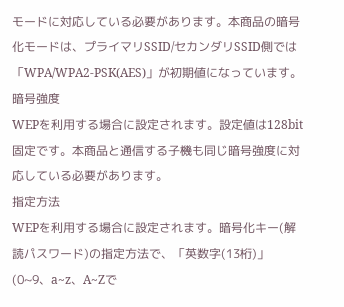モードに対応している必要があります。本商品の暗号化モードは、プライマリSSID/セカンダリSSID側では「WPA/WPA2-PSK(AES)」が初期値になっています。
暗号強度
WEPを利用する場合に設定されます。設定値は128bit固定です。本商品と通信する子機も同じ暗号強度に対応している必要があります。
指定方法
WEPを利用する場合に設定されます。暗号化キー(解読パスワード)の指定方法で、「英数字(13桁)」(0~9、a~z、A~Zで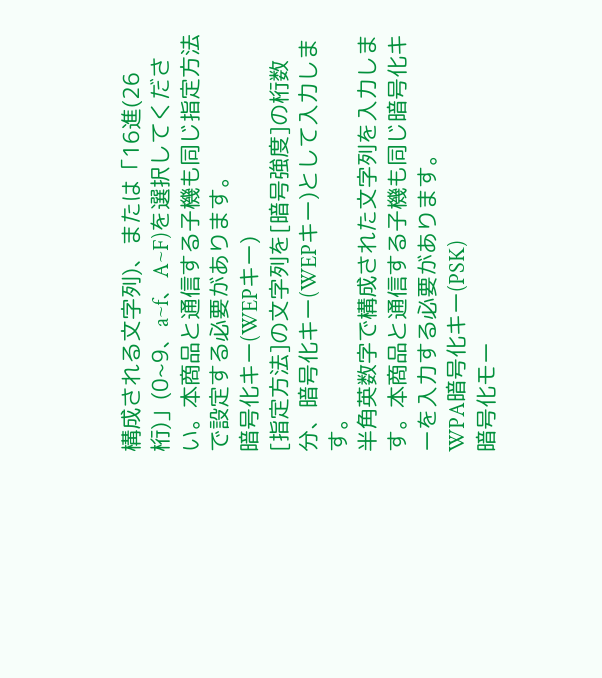構成される文字列)、または「16進(26桁)」(0~9、a~f、A~F)を選択してください。本商品と通信する子機も同じ指定方法で設定する必要があります。
暗号化キー(WEPキー)
[指定方法]の文字列を[暗号強度]の桁数分、暗号化キー(WEPキー)として入力します。
半角英数字で構成された文字列を入力します。本商品と通信する子機も同じ暗号化キーを入力する必要があります。
WPA暗号化キー(PSK)
暗号化モー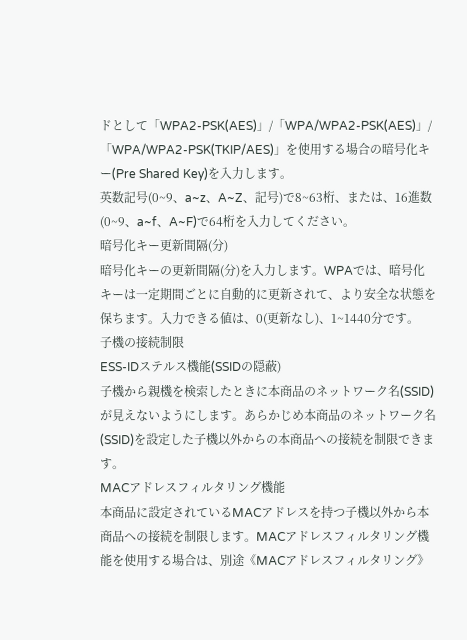ドとして「WPA2-PSK(AES)」/「WPA/WPA2-PSK(AES)」/「WPA/WPA2-PSK(TKIP/AES)」を使用する場合の暗号化キー(Pre Shared Key)を入力します。
英数記号(0~9、a~z、A~Z、記号)で8~63桁、または、16進数(0~9、a~f、A~F)で64桁を入力してください。
暗号化キー更新間隔(分)
暗号化キーの更新間隔(分)を入力します。WPAでは、暗号化キーは一定期間ごとに自動的に更新されて、より安全な状態を保ちます。入力できる値は、0(更新なし)、1~1440分です。
子機の接続制限
ESS-IDステルス機能(SSIDの隠蔽)
子機から親機を検索したときに本商品のネットワーク名(SSID)が見えないようにします。あらかじめ本商品のネットワーク名(SSID)を設定した子機以外からの本商品への接続を制限できます。
MACアドレスフィルタリング機能
本商品に設定されているMACアドレスを持つ子機以外から本商品への接続を制限します。MACアドレスフィルタリング機能を使用する場合は、別途《MACアドレスフィルタリング》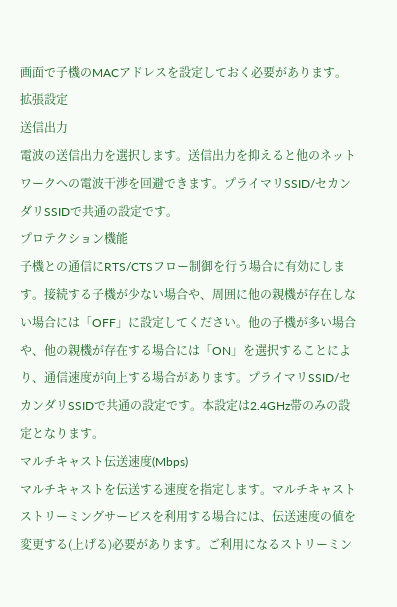画面で子機のMACアドレスを設定しておく必要があります。
拡張設定
送信出力
電波の送信出力を選択します。送信出力を抑えると他のネットワークへの電波干渉を回避できます。プライマリSSID/セカンダリSSIDで共通の設定です。
プロテクション機能
子機との通信にRTS/CTSフロー制御を行う場合に有効にします。接続する子機が少ない場合や、周囲に他の親機が存在しない場合には「OFF」に設定してください。他の子機が多い場合や、他の親機が存在する場合には「ON」を選択することにより、通信速度が向上する場合があります。プライマリSSID/セカンダリSSIDで共通の設定です。本設定は2.4GHz帯のみの設定となります。
マルチキャスト伝送速度(Mbps)
マルチキャストを伝送する速度を指定します。マルチキャストストリーミングサービスを利用する場合には、伝送速度の値を変更する(上げる)必要があります。ご利用になるストリーミン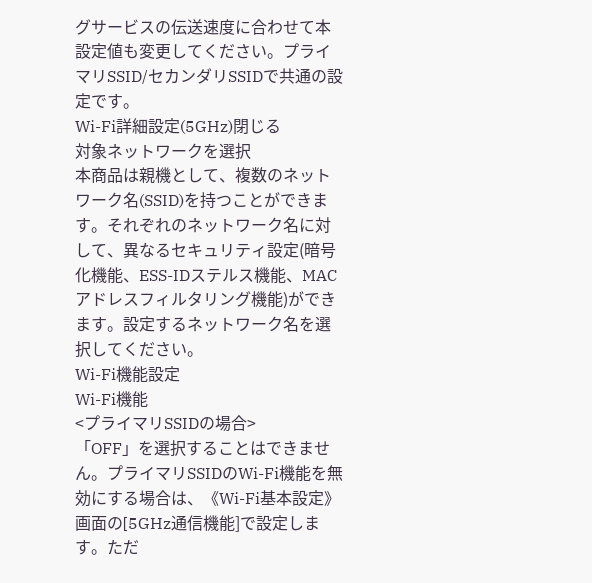グサービスの伝送速度に合わせて本設定値も変更してください。プライマリSSID/セカンダリSSIDで共通の設定です。
Wi-Fi詳細設定(5GHz)閉じる
対象ネットワークを選択
本商品は親機として、複数のネットワーク名(SSID)を持つことができます。それぞれのネットワーク名に対して、異なるセキュリティ設定(暗号化機能、ESS-IDステルス機能、MACアドレスフィルタリング機能)ができます。設定するネットワーク名を選択してください。
Wi-Fi機能設定
Wi-Fi機能
<プライマリSSIDの場合>
「OFF」を選択することはできません。プライマリSSIDのWi-Fi機能を無効にする場合は、《Wi-Fi基本設定》画面の[5GHz通信機能]で設定します。ただ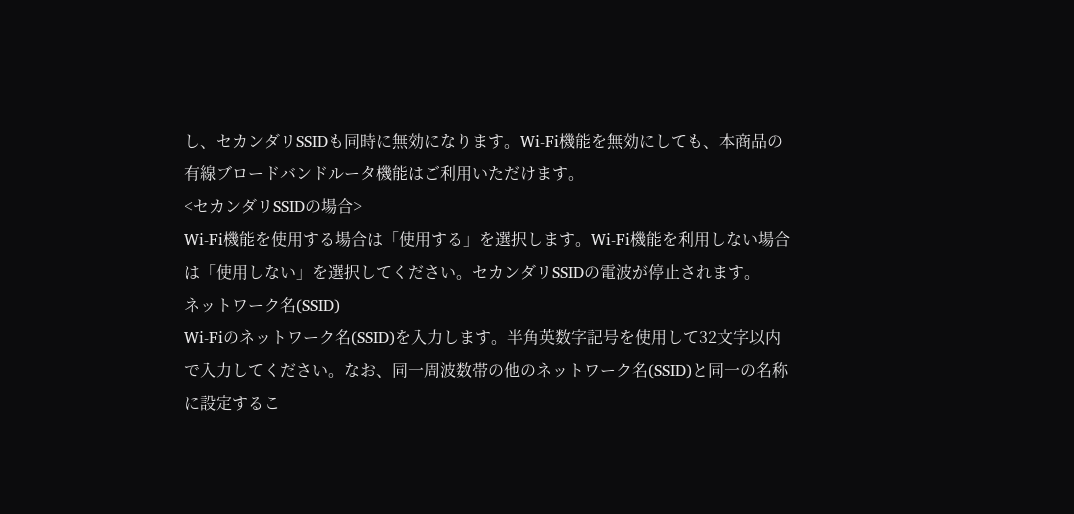し、セカンダリSSIDも同時に無効になります。Wi-Fi機能を無効にしても、本商品の有線ブロードバンドルータ機能はご利用いただけます。
<セカンダリSSIDの場合>
Wi-Fi機能を使用する場合は「使用する」を選択します。Wi-Fi機能を利用しない場合は「使用しない」を選択してください。セカンダリSSIDの電波が停止されます。
ネットワーク名(SSID)
Wi-Fiのネットワーク名(SSID)を入力します。半角英数字記号を使用して32文字以内で入力してください。なお、同一周波数帯の他のネットワーク名(SSID)と同一の名称に設定するこ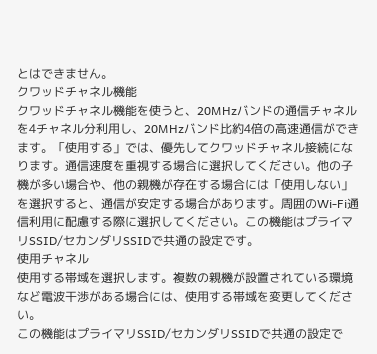とはできません。
クワッドチャネル機能
クワッドチャネル機能を使うと、20MHzバンドの通信チャネルを4チャネル分利用し、20MHzバンド比約4倍の高速通信ができます。「使用する」では、優先してクワッドチャネル接続になります。通信速度を重視する場合に選択してください。他の子機が多い場合や、他の親機が存在する場合には「使用しない」を選択すると、通信が安定する場合があります。周囲のWi-Fi通信利用に配慮する際に選択してください。この機能はプライマリSSID/セカンダリSSIDで共通の設定です。
使用チャネル
使用する帯域を選択します。複数の親機が設置されている環境など電波干渉がある場合には、使用する帯域を変更してください。
この機能はプライマリSSID/セカンダリSSIDで共通の設定で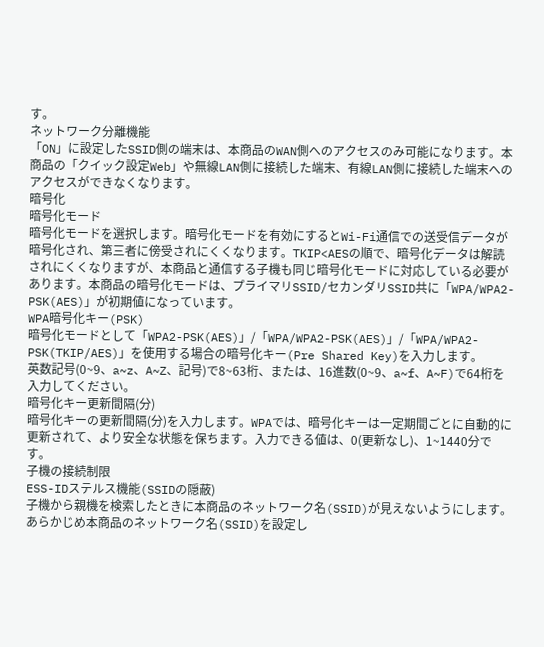す。
ネットワーク分離機能
「ON」に設定したSSID側の端末は、本商品のWAN側へのアクセスのみ可能になります。本商品の「クイック設定Web」や無線LAN側に接続した端末、有線LAN側に接続した端末へのアクセスができなくなります。
暗号化
暗号化モード
暗号化モードを選択します。暗号化モードを有効にするとWi-Fi通信での送受信データが暗号化され、第三者に傍受されにくくなります。TKIP<AESの順で、暗号化データは解読されにくくなりますが、本商品と通信する子機も同じ暗号化モードに対応している必要があります。本商品の暗号化モードは、プライマリSSID/セカンダリSSID共に「WPA/WPA2-PSK(AES)」が初期値になっています。
WPA暗号化キー(PSK)
暗号化モードとして「WPA2-PSK(AES)」/「WPA/WPA2-PSK(AES)」/「WPA/WPA2-PSK(TKIP/AES)」を使用する場合の暗号化キー(Pre Shared Key)を入力します。
英数記号(0~9、a~z、A~Z、記号)で8~63桁、または、16進数(0~9、a~f、A~F)で64桁を入力してください。
暗号化キー更新間隔(分)
暗号化キーの更新間隔(分)を入力します。WPAでは、暗号化キーは一定期間ごとに自動的に更新されて、より安全な状態を保ちます。入力できる値は、0(更新なし)、1~1440分です。
子機の接続制限
ESS-IDステルス機能(SSIDの隠蔽)
子機から親機を検索したときに本商品のネットワーク名(SSID)が見えないようにします。あらかじめ本商品のネットワーク名(SSID)を設定し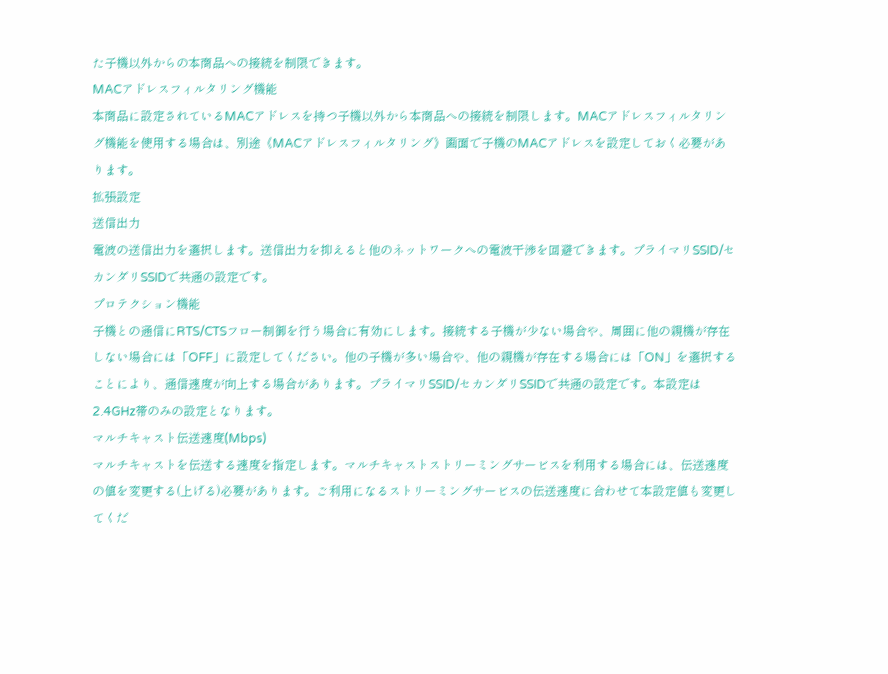た子機以外からの本商品への接続を制限できます。
MACアドレスフィルタリング機能
本商品に設定されているMACアドレスを持つ子機以外から本商品への接続を制限します。MACアドレスフィルタリング機能を使用する場合は、別途《MACアドレスフィルタリング》画面で子機のMACアドレスを設定しておく必要があります。
拡張設定
送信出力
電波の送信出力を選択します。送信出力を抑えると他のネットワークへの電波干渉を回避できます。プライマリSSID/セカンダリSSIDで共通の設定です。
プロテクション機能
子機との通信にRTS/CTSフロー制御を行う場合に有効にします。接続する子機が少ない場合や、周囲に他の親機が存在しない場合には「OFF」に設定してください。他の子機が多い場合や、他の親機が存在する場合には「ON」を選択することにより、通信速度が向上する場合があります。プライマリSSID/セカンダリSSIDで共通の設定です。本設定は2.4GHz帯のみの設定となります。
マルチキャスト伝送速度(Mbps)
マルチキャストを伝送する速度を指定します。マルチキャストストリーミングサービスを利用する場合には、伝送速度の値を変更する(上げる)必要があります。ご利用になるストリーミングサービスの伝送速度に合わせて本設定値も変更してくだ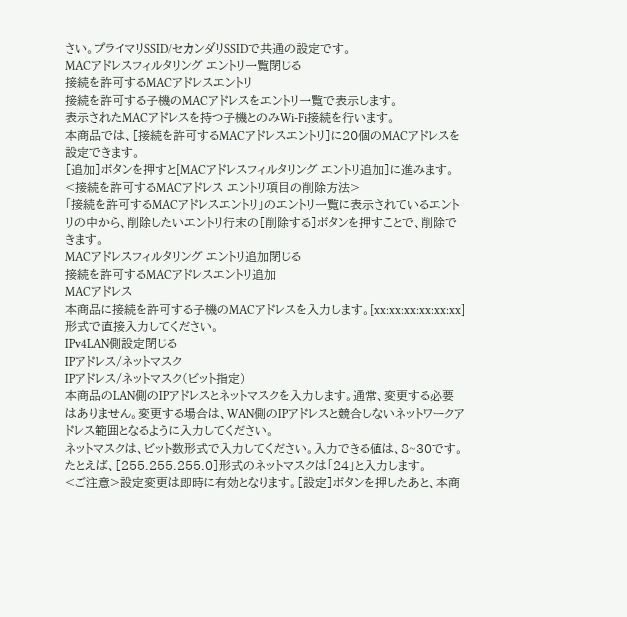さい。プライマリSSID/セカンダリSSIDで共通の設定です。
MACアドレスフィルタリング エントリ一覧閉じる
接続を許可するMACアドレスエントリ
接続を許可する子機のMACアドレスをエントリ一覧で表示します。
表示されたMACアドレスを持つ子機とのみWi-Fi接続を行います。
本商品では、[接続を許可するMACアドレスエントリ]に20個のMACアドレスを設定できます。
[追加]ボタンを押すと[MACアドレスフィルタリング エントリ追加]に進みます。
<接続を許可するMACアドレス エントリ項目の削除方法>
「接続を許可するMACアドレスエントリ」のエントリ一覧に表示されているエントリの中から、削除したいエントリ行末の[削除する]ボタンを押すことで、削除できます。
MACアドレスフィルタリング エントリ追加閉じる
接続を許可するMACアドレスエントリ追加
MACアドレス
本商品に接続を許可する子機のMACアドレスを入力します。[xx:xx:xx:xx:xx:xx]形式で直接入力してください。
IPv4LAN側設定閉じる
IPアドレス/ネットマスク
IPアドレス/ネットマスク(ビット指定)
本商品のLAN側のIPアドレスとネットマスクを入力します。通常、変更する必要はありません。変更する場合は、WAN側のIPアドレスと競合しないネットワークアドレス範囲となるように入力してください。
ネットマスクは、ビット数形式で入力してください。入力できる値は、8~30です。たとえば、[255.255.255.0]形式のネットマスクは「24」と入力します。
<ご注意>設定変更は即時に有効となります。[設定]ボタンを押したあと、本商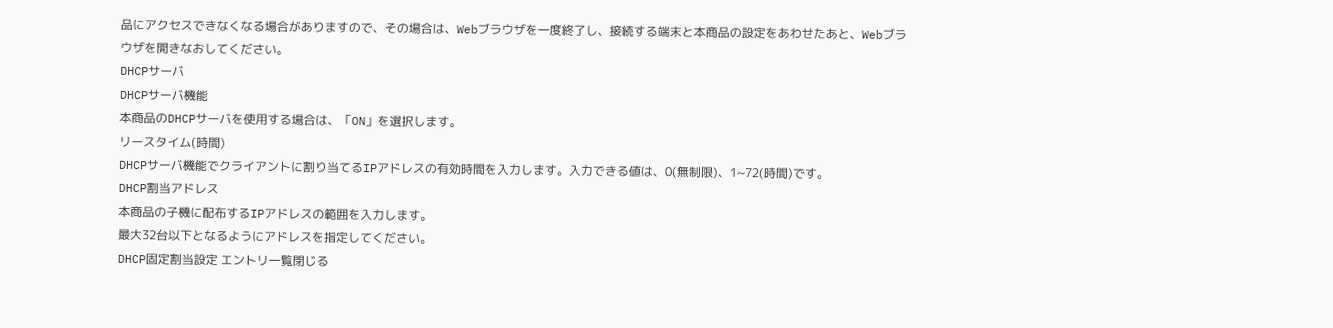品にアクセスできなくなる場合がありますので、その場合は、Webブラウザを一度終了し、接続する端末と本商品の設定をあわせたあと、Webブラウザを開きなおしてください。
DHCPサーバ
DHCPサーバ機能
本商品のDHCPサーバを使用する場合は、「ON」を選択します。
リースタイム(時間)
DHCPサーバ機能でクライアントに割り当てるIPアドレスの有効時間を入力します。入力できる値は、0(無制限)、1~72(時間)です。
DHCP割当アドレス
本商品の子機に配布するIPアドレスの範囲を入力します。
最大32台以下となるようにアドレスを指定してください。
DHCP固定割当設定 エントリ一覧閉じる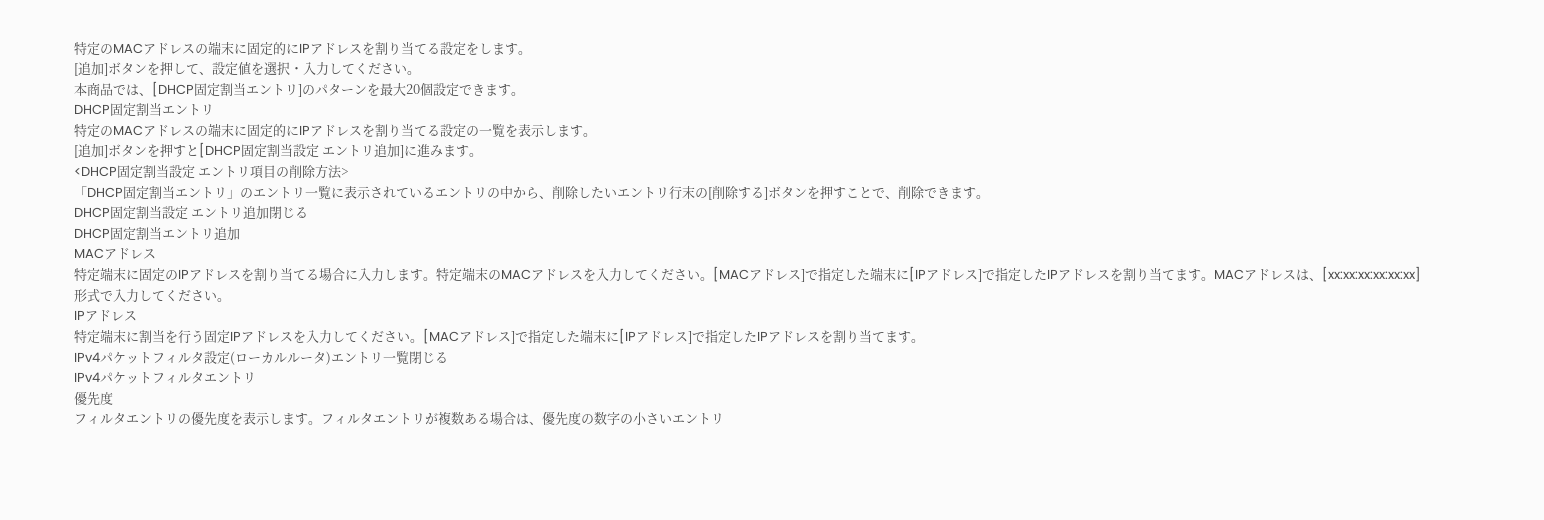特定のMACアドレスの端末に固定的にIPアドレスを割り当てる設定をします。
[追加]ボタンを押して、設定値を選択・入力してください。
本商品では、[DHCP固定割当エントリ]のパターンを最大20個設定できます。
DHCP固定割当エントリ
特定のMACアドレスの端末に固定的にIPアドレスを割り当てる設定の一覧を表示します。
[追加]ボタンを押すと[DHCP固定割当設定 エントリ追加]に進みます。
<DHCP固定割当設定 エントリ項目の削除方法>
「DHCP固定割当エントリ」のエントリ一覧に表示されているエントリの中から、削除したいエントリ行末の[削除する]ボタンを押すことで、削除できます。
DHCP固定割当設定 エントリ追加閉じる
DHCP固定割当エントリ追加
MACアドレス
特定端末に固定のIPアドレスを割り当てる場合に入力します。特定端末のMACアドレスを入力してください。[MACアドレス]で指定した端末に[IPアドレス]で指定したIPアドレスを割り当てます。MACアドレスは、[xx:xx:xx:xx:xx:xx]形式で入力してください。
IPアドレス
特定端末に割当を行う固定IPアドレスを入力してください。[MACアドレス]で指定した端末に[IPアドレス]で指定したIPアドレスを割り当てます。
IPv4パケットフィルタ設定(ローカルルータ)エントリ一覧閉じる
IPv4パケットフィルタエントリ
優先度
フィルタエントリの優先度を表示します。フィルタエントリが複数ある場合は、優先度の数字の小さいエントリ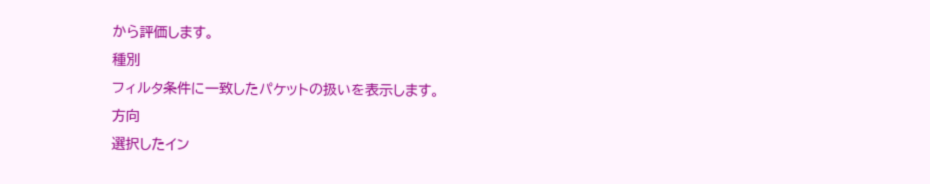から評価します。
種別
フィルタ条件に一致したパケットの扱いを表示します。
方向
選択したイン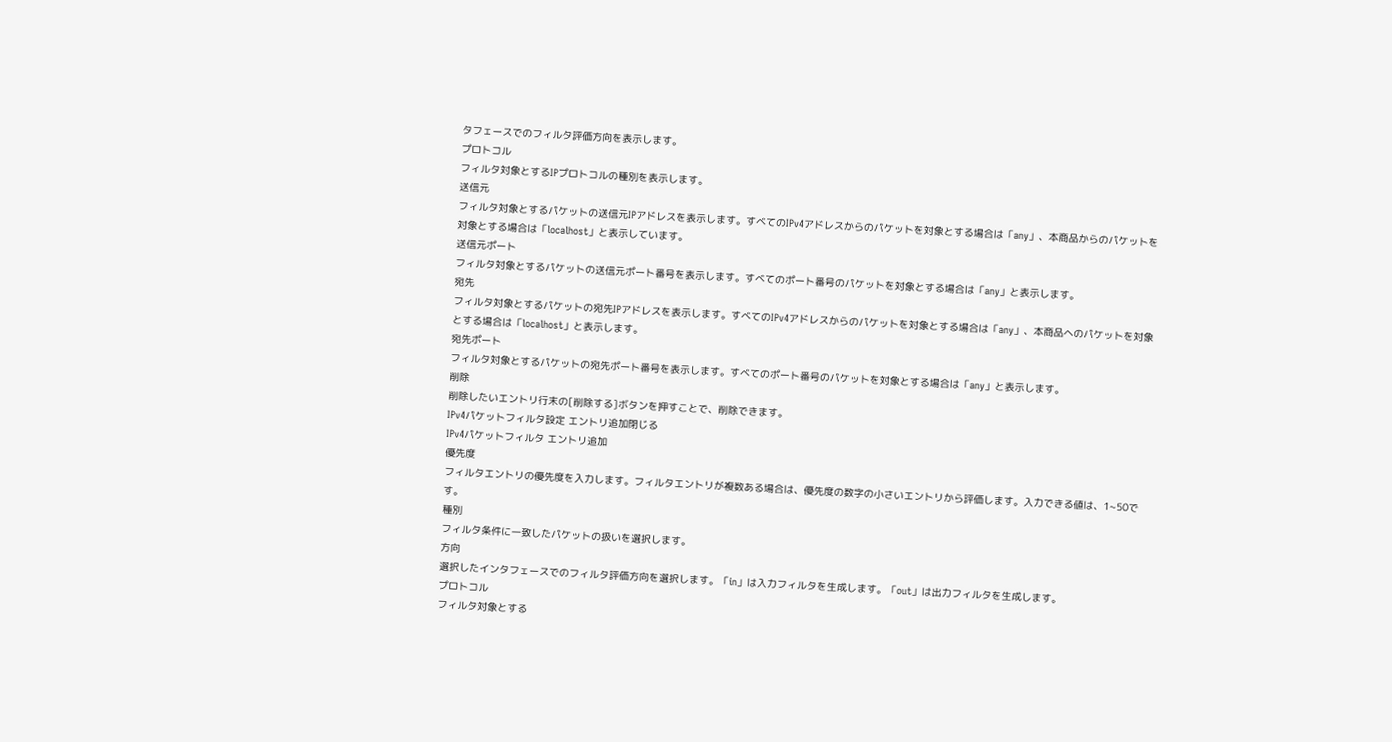タフェースでのフィルタ評価方向を表示します。
プロトコル
フィルタ対象とするIPプロトコルの種別を表示します。
送信元
フィルタ対象とするパケットの送信元IPアドレスを表示します。すべてのIPv4アドレスからのパケットを対象とする場合は「any」、本商品からのパケットを対象とする場合は「localhost」と表示しています。
送信元ポート
フィルタ対象とするパケットの送信元ポート番号を表示します。すべてのポート番号のパケットを対象とする場合は「any」と表示します。
宛先
フィルタ対象とするパケットの宛先IPアドレスを表示します。すべてのIPv4アドレスからのパケットを対象とする場合は「any」、本商品へのパケットを対象とする場合は「localhost」と表示します。
宛先ポート
フィルタ対象とするパケットの宛先ポート番号を表示します。すべてのポート番号のパケットを対象とする場合は「any」と表示します。
削除
削除したいエントリ行末の[削除する]ボタンを押すことで、削除できます。
IPv4パケットフィルタ設定 エントリ追加閉じる
IPv4パケットフィルタ エントリ追加
優先度
フィルタエントリの優先度を入力します。フィルタエントリが複数ある場合は、優先度の数字の小さいエントリから評価します。入力できる値は、1~50です。
種別
フィルタ条件に一致したパケットの扱いを選択します。
方向
選択したインタフェースでのフィルタ評価方向を選択します。「in」は入力フィルタを生成します。「out」は出力フィルタを生成します。
プロトコル
フィルタ対象とする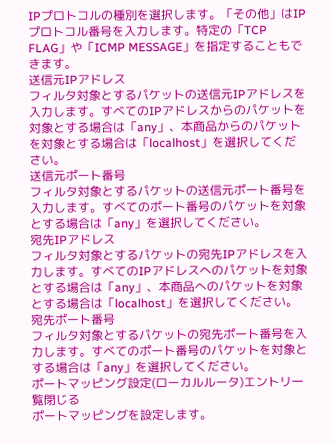IPプロトコルの種別を選択します。「その他」はIPプロトコル番号を入力します。特定の「TCP FLAG」や「ICMP MESSAGE」を指定することもできます。
送信元IPアドレス
フィルタ対象とするパケットの送信元IPアドレスを入力します。すべてのIPアドレスからのパケットを対象とする場合は「any」、本商品からのパケットを対象とする場合は「localhost」を選択してください。
送信元ポート番号
フィルタ対象とするパケットの送信元ポート番号を入力します。すべてのポート番号のパケットを対象とする場合は「any」を選択してください。
宛先IPアドレス
フィルタ対象とするパケットの宛先IPアドレスを入力します。すべてのIPアドレスへのパケットを対象とする場合は「any」、本商品へのパケットを対象とする場合は「localhost」を選択してください。
宛先ポート番号
フィルタ対象とするパケットの宛先ポート番号を入力します。すべてのポート番号のパケットを対象とする場合は「any」を選択してください。
ポートマッピング設定(ローカルルータ)エントリ一覧閉じる
ポートマッピングを設定します。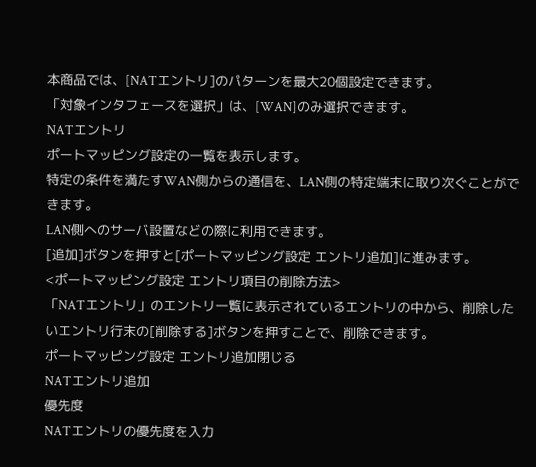本商品では、[NATエントリ]のパターンを最大20個設定できます。
「対象インタフェースを選択」は、[WAN]のみ選択できます。
NATエントリ
ポートマッピング設定の一覧を表示します。
特定の条件を満たすWAN側からの通信を、LAN側の特定端末に取り次ぐことができます。
LAN側へのサーバ設置などの際に利用できます。
[追加]ボタンを押すと[ポートマッピング設定 エントリ追加]に進みます。
<ポートマッピング設定 エントリ項目の削除方法>
「NATエントリ」のエントリ一覧に表示されているエントリの中から、削除したいエントリ行末の[削除する]ボタンを押すことで、削除できます。
ポートマッピング設定 エントリ追加閉じる
NATエントリ追加
優先度
NATエントリの優先度を入力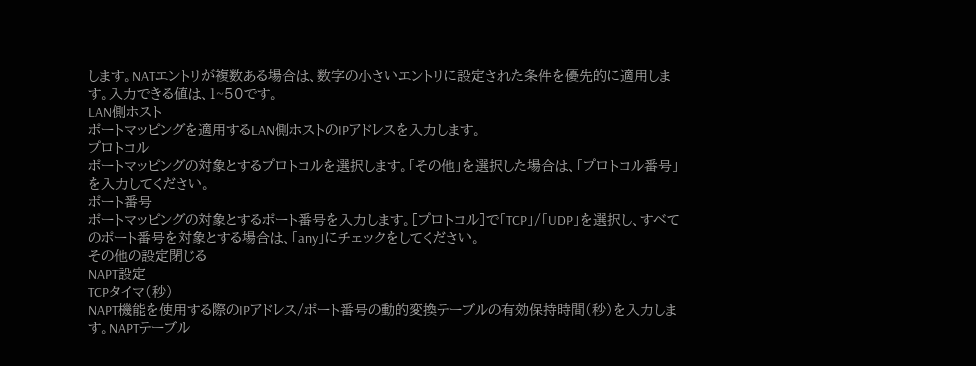します。NATエントリが複数ある場合は、数字の小さいエントリに設定された条件を優先的に適用します。入力できる値は、1~50です。
LAN側ホスト
ポートマッピングを適用するLAN側ホストのIPアドレスを入力します。
プロトコル
ポートマッピングの対象とするプロトコルを選択します。「その他」を選択した場合は、「プロトコル番号」を入力してください。
ポート番号
ポートマッピングの対象とするポート番号を入力します。[プロトコル]で「TCP」/「UDP」を選択し、すべてのポート番号を対象とする場合は、「any」にチェックをしてください。
その他の設定閉じる
NAPT設定
TCPタイマ(秒)
NAPT機能を使用する際のIPアドレス/ポート番号の動的変換テーブルの有効保持時間(秒)を入力します。NAPTテーブル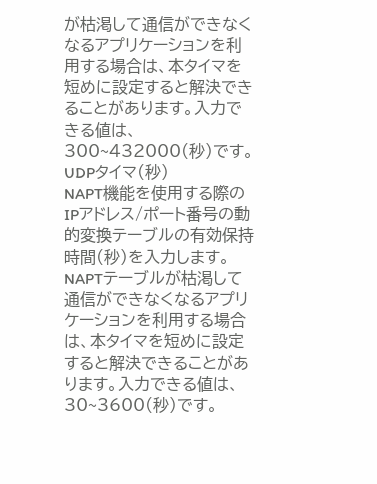が枯渇して通信ができなくなるアプリケーションを利用する場合は、本タイマを短めに設定すると解決できることがあります。入力できる値は、300~432000(秒)です。
UDPタイマ(秒)
NAPT機能を使用する際のIPアドレス/ポート番号の動的変換テーブルの有効保持時間(秒)を入力します。NAPTテーブルが枯渇して通信ができなくなるアプリケーションを利用する場合は、本タイマを短めに設定すると解決できることがあります。入力できる値は、30~3600(秒)です。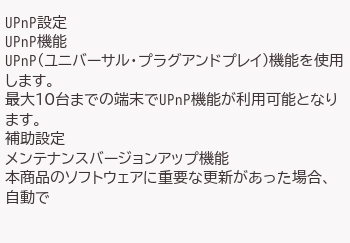UPnP設定
UPnP機能
UPnP(ユニバーサル・プラグアンドプレイ)機能を使用します。
最大10台までの端末でUPnP機能が利用可能となります。
補助設定
メンテナンスバージョンアップ機能
本商品のソフトウェアに重要な更新があった場合、自動で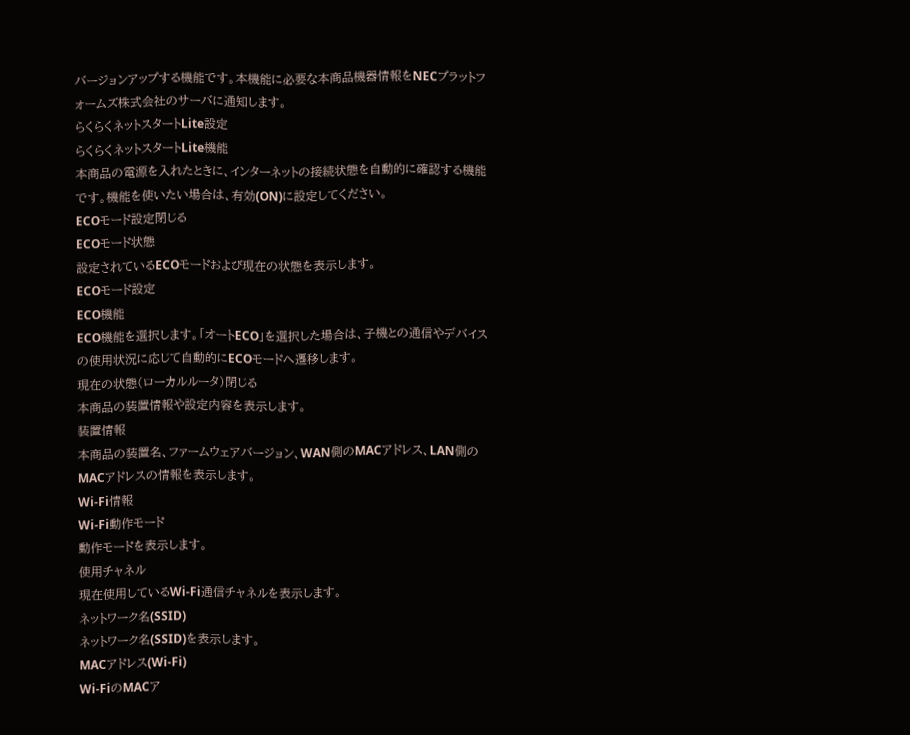バージョンアップする機能です。本機能に必要な本商品機器情報をNECプラットフォームズ株式会社のサーバに通知します。
らくらくネットスタートLite設定
らくらくネットスタートLite機能
本商品の電源を入れたときに、インターネットの接続状態を自動的に確認する機能です。機能を使いたい場合は、有効(ON)に設定してください。
ECOモード設定閉じる
ECOモード状態
設定されているECOモードおよび現在の状態を表示します。
ECOモード設定
ECO機能
ECO機能を選択します。「オートECO」を選択した場合は、子機との通信やデバイスの使用状況に応じて自動的にECOモードへ遷移します。
現在の状態(ローカルルータ)閉じる
本商品の装置情報や設定内容を表示します。
装置情報
本商品の装置名、ファームウェアバージョン、WAN側のMACアドレス、LAN側のMACアドレスの情報を表示します。
Wi-Fi情報
Wi-Fi動作モード
動作モードを表示します。
使用チャネル
現在使用しているWi-Fi通信チャネルを表示します。
ネットワーク名(SSID)
ネットワーク名(SSID)を表示します。
MACアドレス(Wi-Fi)
Wi-FiのMACア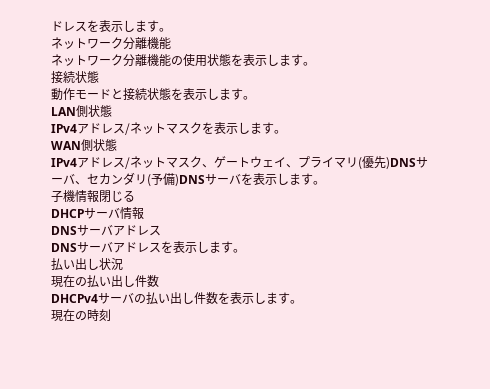ドレスを表示します。
ネットワーク分離機能
ネットワーク分離機能の使用状態を表示します。
接続状態
動作モードと接続状態を表示します。
LAN側状態
IPv4アドレス/ネットマスクを表示します。
WAN側状態
IPv4アドレス/ネットマスク、ゲートウェイ、プライマリ(優先)DNSサーバ、セカンダリ(予備)DNSサーバを表示します。
子機情報閉じる
DHCPサーバ情報
DNSサーバアドレス
DNSサーバアドレスを表示します。
払い出し状況
現在の払い出し件数
DHCPv4サーバの払い出し件数を表示します。
現在の時刻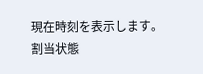現在時刻を表示します。
割当状態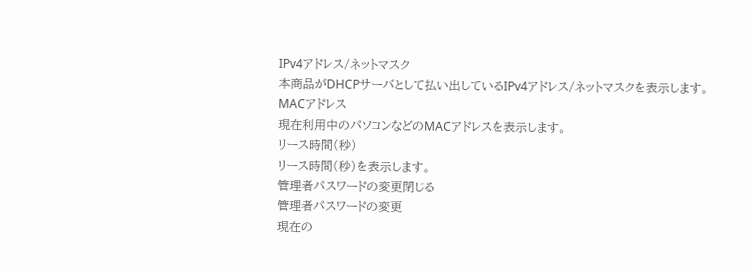IPv4アドレス/ネットマスク
本商品がDHCPサーバとして払い出しているIPv4アドレス/ネットマスクを表示します。
MACアドレス
現在利用中のパソコンなどのMACアドレスを表示します。
リース時間(秒)
リース時間(秒)を表示します。
管理者パスワードの変更閉じる
管理者パスワードの変更
現在の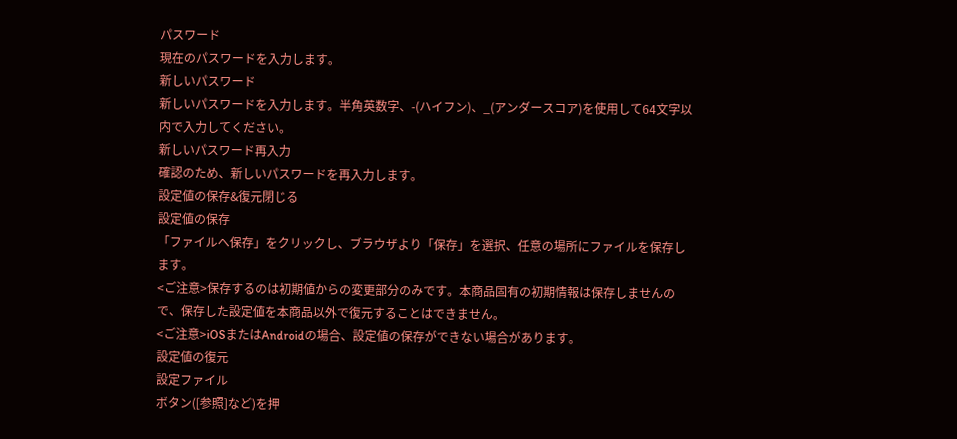パスワード
現在のパスワードを入力します。
新しいパスワード
新しいパスワードを入力します。半角英数字、-(ハイフン)、_(アンダースコア)を使用して64文字以内で入力してください。
新しいパスワード再入力
確認のため、新しいパスワードを再入力します。
設定値の保存&復元閉じる
設定値の保存
「ファイルへ保存」をクリックし、ブラウザより「保存」を選択、任意の場所にファイルを保存します。
<ご注意>保存するのは初期値からの変更部分のみです。本商品固有の初期情報は保存しませんので、保存した設定値を本商品以外で復元することはできません。
<ご注意>iOSまたはAndroidの場合、設定値の保存ができない場合があります。
設定値の復元
設定ファイル
ボタン([参照]など)を押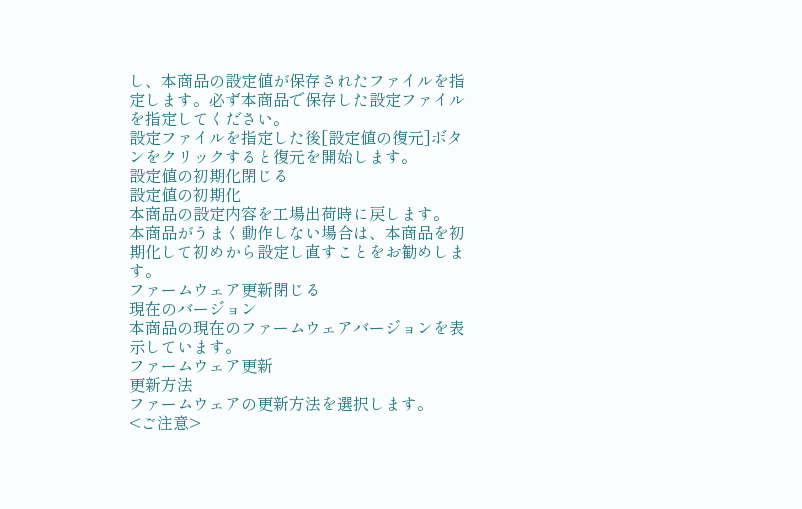し、本商品の設定値が保存されたファイルを指定します。必ず本商品で保存した設定ファイルを指定してください。
設定ファイルを指定した後[設定値の復元]ボタンをクリックすると復元を開始します。
設定値の初期化閉じる
設定値の初期化
本商品の設定内容を工場出荷時に戻します。
本商品がうまく動作しない場合は、本商品を初期化して初めから設定し直すことをお勧めします。
ファームウェア更新閉じる
現在のバージョン
本商品の現在のファームウェアバージョンを表示しています。
ファームウェア更新
更新方法
ファームウェアの更新方法を選択します。
<ご注意>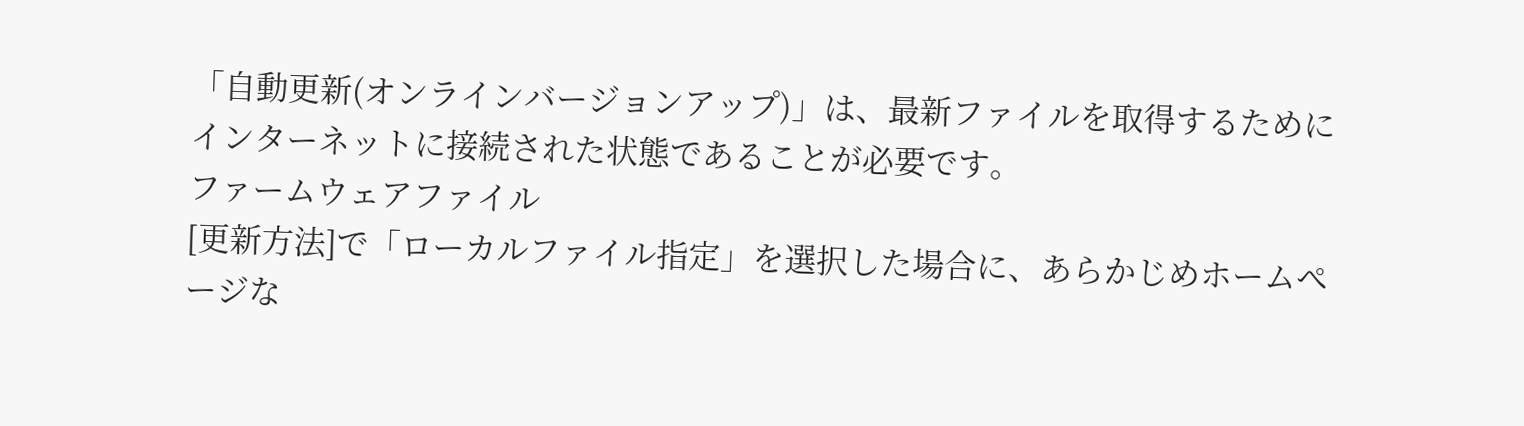「自動更新(オンラインバージョンアップ)」は、最新ファイルを取得するためにインターネットに接続された状態であることが必要です。
ファームウェアファイル
[更新方法]で「ローカルファイル指定」を選択した場合に、あらかじめホームページな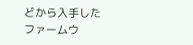どから入手したファームウ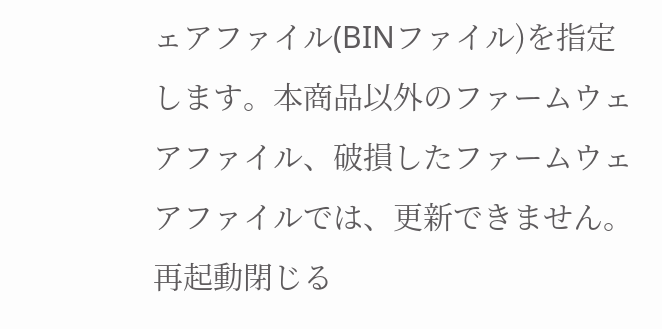ェアファイル(BINファイル)を指定します。本商品以外のファームウェアファイル、破損したファームウェアファイルでは、更新できません。
再起動閉じる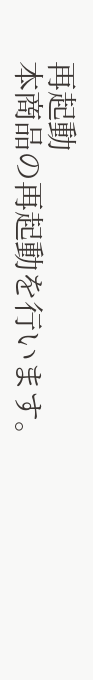再起動
本商品の再起動を行います。